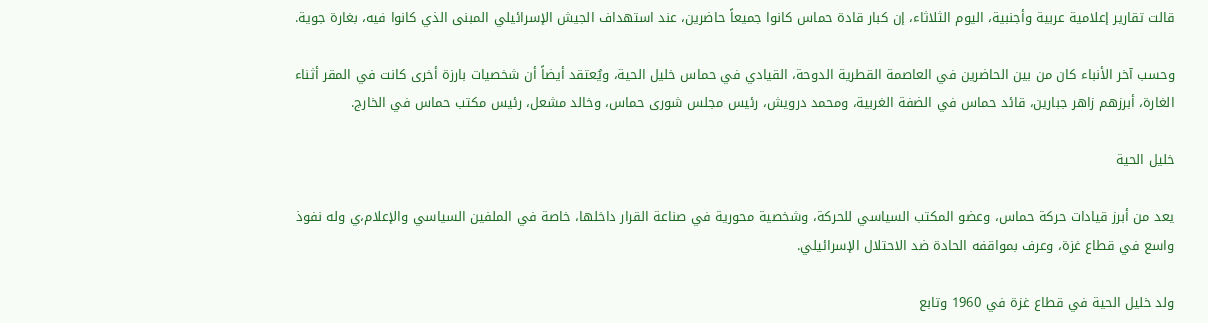قالت تقارير إعلامية عربية وأجنبية، اليوم الثلاثاء، إن كبار قادة حماس كانوا جميعاً حاضرين، عند استهداف الجيش الإسرائيلي المبنى الذي كانوا فيه، بغارة جوية.

وحسب آخر الأنباء كان من بين الحاضرين في العاصمة القطرية الدوحة، القيادي في حماس خليل الحية، ويُعتقد أيضاً أن شخصيات بارزة أخرى كانت في المقر أثناء الغارة، أبرزهم زاهر جبارين، قائد حماس في الضفة الغربية، ومحمد درويش، رئيس مجلس شورى حماس، وخالد مشعل، رئيس مكتب حماس في الخارج.

خليل الحية

يعد من أبرز قيادات حركة حماس، وعضو المكتب السياسي للحركة، وشخصية محورية في صناعة القرار داخلها، خاصة في الملفين السياسي والإعلام،ي وله نفوذ واسع في قطاع غزة، وعرف بمواقفه الحادة ضد الاحتلال الإسرائيلي.

ولد خليل الحية في قطاع غزة في 1960 وتابع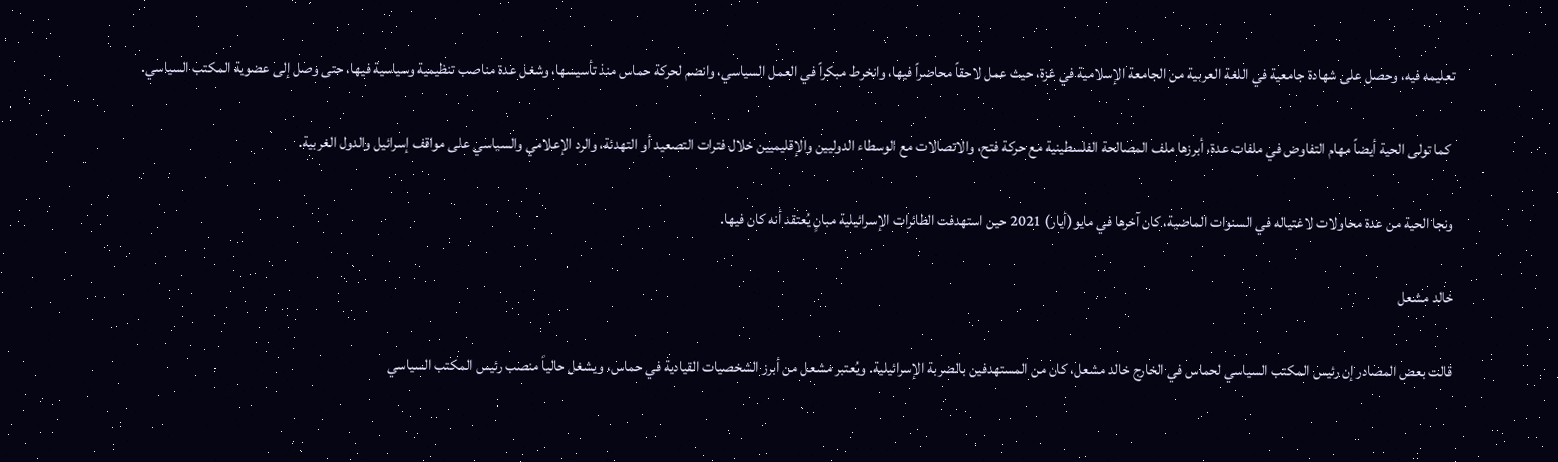تعليمه فيه، وحصل على شهادة جامعية في اللغة العربية من الجامعة الإسلامية في غزة، حيث عمل لاحقاً محاضراً فيها، وانخرط مبكراً في العمل السياسي، وانضم لحركة حماس منذ تأسيسها، وشغل عدة مناصب تنظيمية وسياسية فيها، حتى وصل إلى عضوية المكتب السياسي.

 كما تولى الحية أيضاً مهام التفاوض في ملفات عدة، أبرزها ملف المصالحة الفلسطينية مع حركة فتح، والاتصالات مع الوسطاء الدوليين والإقليميين خلال فترات التصعيد أو التهدئة، والرد الإعلامي والسياسي على مواقف إسرائيل والدول الغربية.

ونجا الحية من عدة محاولات لاغتياله في السنوات الماضية، كان آخرها في مايو(أيار) 2021 حين استهدفت الطائرات الإسرائيلية مبانٍ يُعتقد أنه كان فيها.

خالد مشعل

قالت بعض المصادر إن رئيس المكتب السياسي لحماس في الخارج خالد مشعل، كان من المستهدفين بالضربة الإسرائيلية. ويُعتبر مشعل من أبرز الشخصيات القيادية في حماس، ويشغل حالياً منصب رئيس المكتب السياسي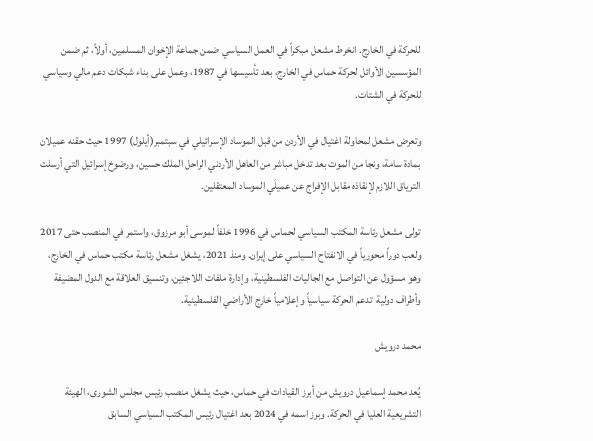للحركة في الخارج. انخرط مشعل مبكراً في العمل السياسي ضمن جماعة الإخوان المسلمين، أولاً، ثم ضمن المؤسسين الأوائل لحركة حماس في الخارج، بعد تأسيسها في 1987، وعمل على بناء شبكات دعم مالي وسياسي للحركة في الشتات.

وتعرض مشعل لمحاولة اغتيال في الأردن من قبل الموساد الإسرائيلي في سبتمبر(أيلول) 1997 حيث حقنه عميلان بمادة سامة، ونجا من الموت بعد تدخل مباشر من العاهل الأردني الراحل الملك حسين، ورضوخ إسرائيل التي أرسلت الترياق اللازم لإنقاذه مقابل الإفراج عن عميلَي الموساد المعتقلين.

تولى مشعل رئاسة المكتب السياسي لحماس في 1996 خلفاً لموسى أبو مرزوق، واستمر في المنصب حتى 2017 ولعب دوراً محورياً في الانفتاح السياسي على إيران. ومنذ 2021، يشغل مشعل رئاسة مكتب حماس في الخارج، وهو مسؤول عن التواصل مع الجاليات الفلسطينية، وإدارة ملفات اللاجئين، وتنسيق العلاقة مع الدول المضيفة وأطراف دولية  تدعم الحركة سياسياً وإعلامياً خارج الأراضي الفلسطينية.

محمد درويش

يُعد محمد إسماعيل درويش من أبرز القيادات في حماس، حيث يشغل منصب رئيس مجلس الشورى، الهيئة التشريعية العليا في الحركة. وبرز اسمه في 2024 بعد اغتيال رئيس المكتب السياسي السابق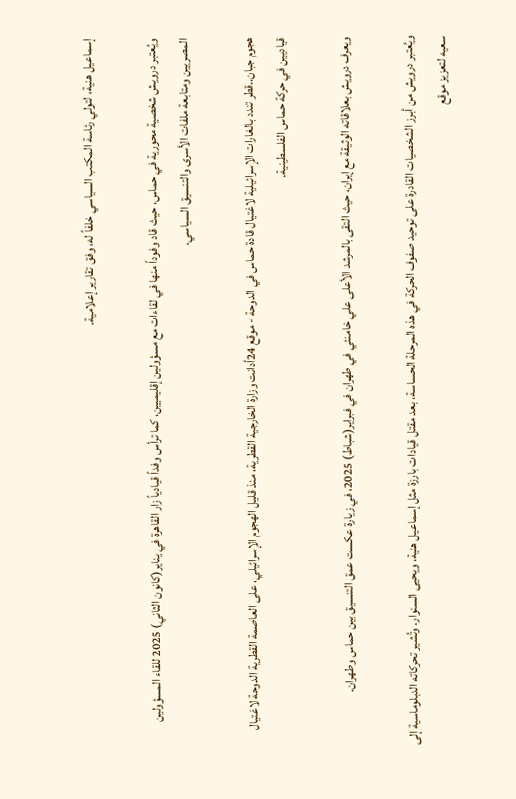إسماعيل هنية، لتولي رئاسة المكتب السياسي خلفاً له، وفق تقارير إعلامية.

ويُعتبر درويش شخصية محورية في حماس، حيث قاد وفوداً منها في لقاءات مع مسؤولين إقليميين، كما ترأس وفداً قيادياً زار القاهرة في يناير(كانون الثاني) 2025 للقاء المسؤولين المصريين ومتابعة ملفات الأسرى والتنسيق السياسي.

هجوم جبان..قطر تندد بالغارات الإسرائيلية لاغتيال قادة حماس في الدوحة - موقع 24أدانت وزارة الخارجية القطرية، منذ قليل الهجوم الإسرائيلي، على العاصمة القطرية الدوحة لاغتيال قياديين في حركة حماس الفلسطينية.

ويعرف درويش بعلاقاته الوثيقة مع إيران، حيث التقى بالمرشد الأعلى علي خامنئي في طهران في فبراير(شباط) 2025، في زيارة عكست عمق التنسيق بين حماس وطهران.

ويُعتبر درويش من أبرز الشخصيات القادرة على توحيد صفوف الحركة في هذه المرحلة الحساسة، بعد مقتل قيادات بارزة مثل إسماعيل هنية، ويحيى السنوار. وتُشير تحركاته الدبلوماسية إلى سعيه لتعزيز موقع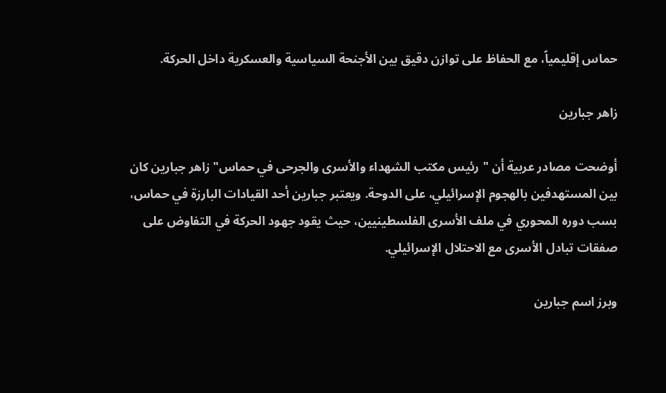حماس إقليمياً، مع الحفاظ على توازن دقيق بين الأجنحة السياسية والعسكرية داخل الحركة.

زاهر جبارين

أوضحت مصادر عربية أن "رئيس مكتب الشهداء والأسرى والجرحى في حماس" زاهر جبارين كان بين المستهدفين بالهجوم الإسرائيلي، على الدوحة. ويعتبر جبارين أحد القيادات البارزة في حماس، بسب دوره المحوري في ملف الأسرى الفلسطينيين، حيث يقود جهود الحركة في التفاوض على صفقات تبادل الأسرى مع الاحتلال الإسرائيلي.

وبرز اسم جبارين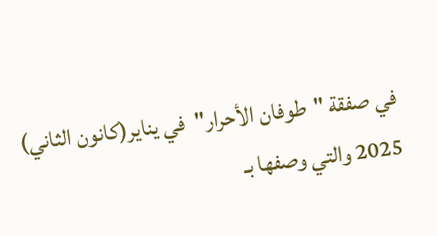في صفقة "طوفان الأحرار"  في يناير(كانون الثاني) 2025 والتي وصفها بـ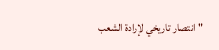"انتصار تاريخي لإرادة الشعب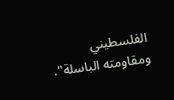الفلسطيني ومقاومته الباسلة".